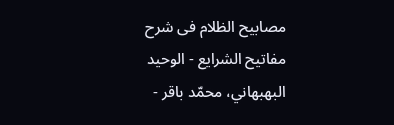مصابيح الظلام فی شرح مفاتیح الشرایع - الوحيد البهبهاني، محمّد باقر -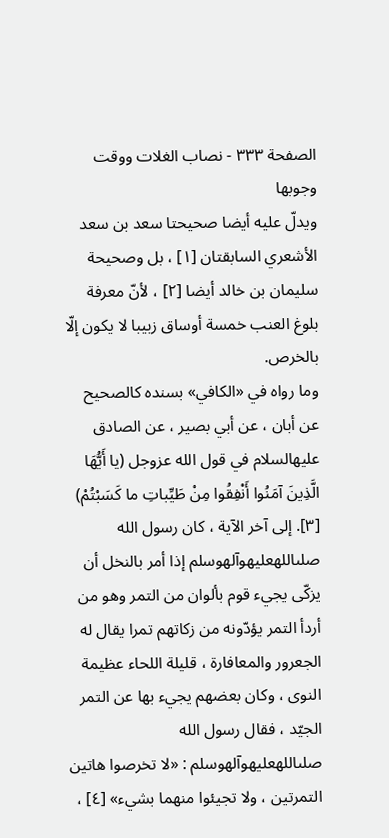الصفحة ٣٣٣ - نصاب الغلات ووقت وجوبها
ويدلّ عليه أيضا صحيحتا سعد بن سعد الأشعري السابقتان [١] ، بل وصحيحة سليمان بن خالد أيضا [٢] ، لأنّ معرفة بلوغ العنب خمسة أوساق زبيبا لا يكون إلّا بالخرص.
وما رواه في «الكافي» بسنده كالصحيح عن أبان ، عن أبي بصير ، عن الصادق عليهالسلام في قول الله عزوجل (يا أَيُّهَا الَّذِينَ آمَنُوا أَنْفِقُوا مِنْ طَيِّباتِ ما كَسَبْتُمْ) [٣]. إلى آخر الآية ، كان رسول الله صلىاللهعليهوآلهوسلم إذا أمر بالنخل أن يزكّى يجيء قوم بألوان من التمر وهو من أردأ التمر يؤدّونه من زكاتهم تمرا يقال له الجعرور والمعافارة ، قليلة اللحاء عظيمة النوى ، وكان بعضهم يجيء بها عن التمر الجيّد ، فقال رسول الله صلىاللهعليهوآلهوسلم : «لا تخرصوا هاتين التمرتين ، ولا تجيئوا منهما بشيء» [٤] ،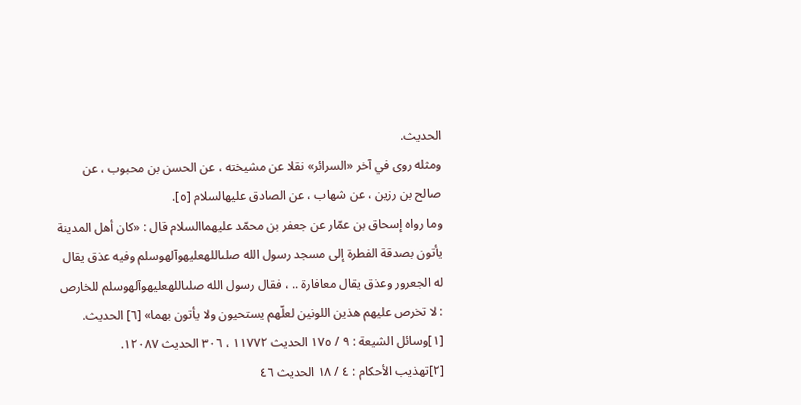الحديث.
ومثله روى في آخر «السرائر» نقلا عن مشيخته ، عن الحسن بن محبوب ، عن صالح بن رزين ، عن شهاب ، عن الصادق عليهالسلام [٥].
وما رواه إسحاق بن عمّار عن جعفر بن محمّد عليهماالسلام قال : «كان أهل المدينة يأتون بصدقة الفطرة إلى مسجد رسول الله صلىاللهعليهوآلهوسلم وفيه عذق يقال له الجعرور وعذق يقال معافارة .. ، فقال رسول الله صلىاللهعليهوآلهوسلم للخارص : لا تخرص عليهم هذين اللونين لعلّهم يستحيون ولا يأتون بهما» [٦] الحديث.
[١]وسائل الشيعة : ٩ / ١٧٥ الحديث ١١٧٧٢ ، ٣٠٦ الحديث ١٢٠٨٧.
[٢]تهذيب الأحكام : ٤ / ١٨ الحديث ٤٦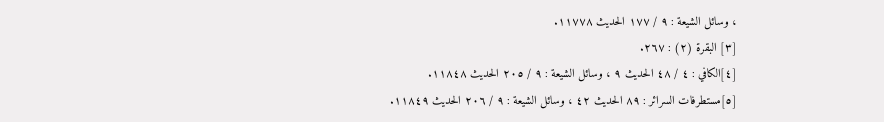، وسائل الشيعة : ٩ / ١٧٧ الحديث ١١٧٧٨.
[٣] البقرة (٢) : ٢٦٧.
[٤]الكافي : ٤ / ٤٨ الحديث ٩ ، وسائل الشيعة : ٩ / ٢٠٥ الحديث ١١٨٤٨.
[٥]مستطرفات السرائر : ٨٩ الحديث ٤٢ ، وسائل الشيعة : ٩ / ٢٠٦ الحديث ١١٨٤٩.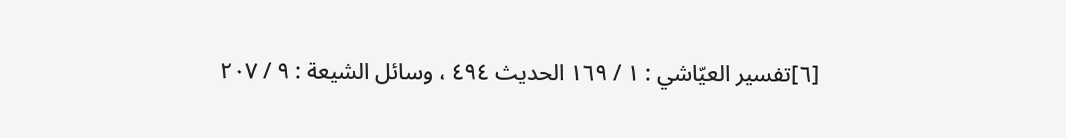[٦]تفسير العيّاشي : ١ / ١٦٩ الحديث ٤٩٤ ، وسائل الشيعة : ٩ / ٢٠٧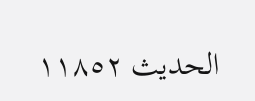الحديث ١١٨٥٢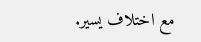مع اختلاف يسير.